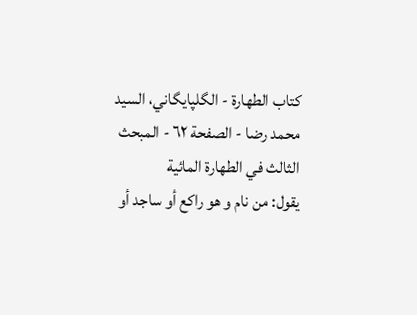كتاب الطهارة - الگلپايگاني، السيد محمد رضا - الصفحة ٦٢ - المبحث الثالث في الطهارة المائية
يقول: من نام و هو راكع أو ساجد أو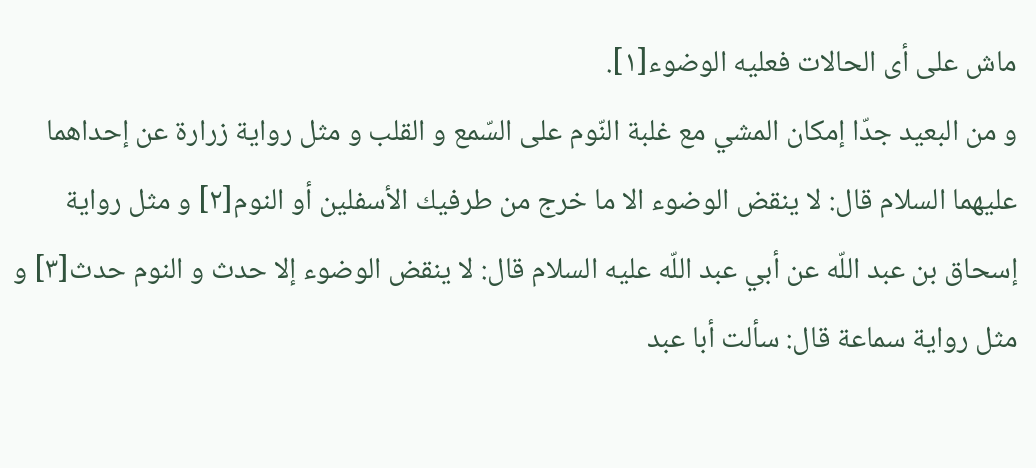ماش على أى الحالات فعليه الوضوء[١].
و من البعيد جدّا إمكان المشي مع غلبة النّوم على السّمع و القلب و مثل رواية زرارة عن إحداهما عليهما السلام قال: لا ينقض الوضوء الا ما خرج من طرفيك الأسفلين أو النوم[٢] و مثل رواية إسحاق بن عبد اللّه عن أبي عبد اللّه عليه السلام قال: لا ينقض الوضوء إلا حدث و النوم حدث[٣] و مثل رواية سماعة قال: سألت أبا عبد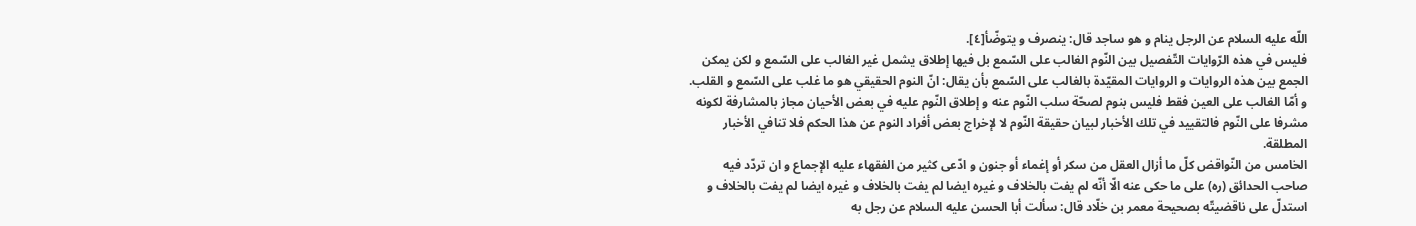اللّه عليه السلام عن الرجل ينام و هو ساجد قال: ينصرف و يتوضّأ[٤].
فليس في هذه الرّوايات التّفصيل بين النّوم الغالب على السّمع بل فيها إطلاق يشمل غير الغالب على السّمع و لكن يمكن الجمع بين هذه الروايات و الروايات المقيّدة بالغالب على السّمع بأن يقال: انّ النوم الحقيقي هو ما غلب على السّمع و القلب.
و أمّا الغالب على العين فقط فليس بنوم لصحّة سلب النّوم عنه و إطلاق النّوم عليه في بعض الأحيان مجاز بالمشارفة لكونه مشرفا على النّوم فالتقييد في تلك الأخبار لبيان حقيقة النّوم لا لإخراج بعض أفراد النوم عن هذا الحكم فلا تنافي الأخبار المطلقة.
الخامس من النّواقض كلّ ما أزال العقل من سكر أو إغماء أو جنون و ادّعى كثير من الفقهاء عليه الإجماع و ان تردّد فيه صاحب الحدائق (ره) على ما حكى عنه الّا أنّه لم يفت بالخلاف و غيره ايضا لم يفت بالخلاف و غيره ايضا لم يفت بالخلاف و استدلّ على ناقضيتّه بصحيحة معمر بن خلّاد قال: سألت أبا الحسن عليه السلام عن رجل به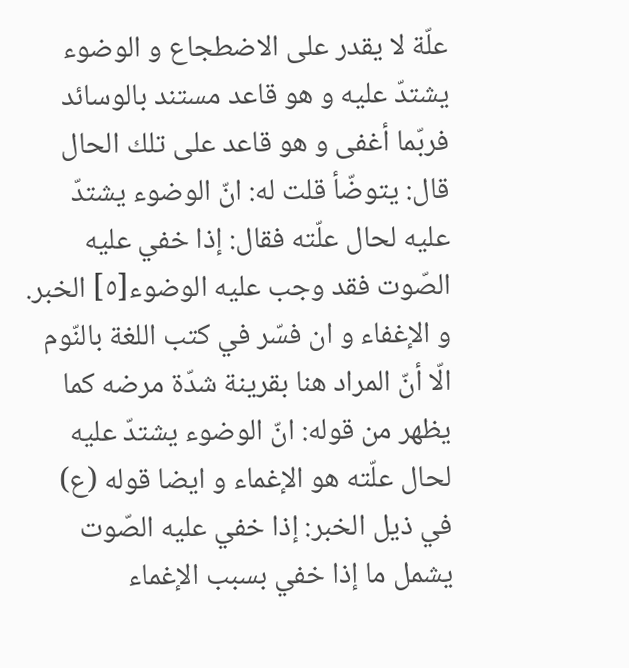علّة لا يقدر على الاضطجاع و الوضوء يشتدّ عليه و هو قاعد مستند بالوسائد فربّما أغفى و هو قاعد على تلك الحال قال: يتوضّأ قلت له: انّ الوضوء يشتدّ عليه لحال علّته فقال: إذا خفي عليه الصّوت فقد وجب عليه الوضوء[٥] الخبر.
و الإغفاء و ان فسّر في كتب اللغة بالنّوم الّا أنّ المراد هنا بقرينة شدّة مرضه كما يظهر من قوله: انّ الوضوء يشتدّ عليه لحال علّته هو الإغماء و ايضا قوله (ع) في ذيل الخبر: إذا خفي عليه الصّوت يشمل ما إذا خفي بسبب الإغماء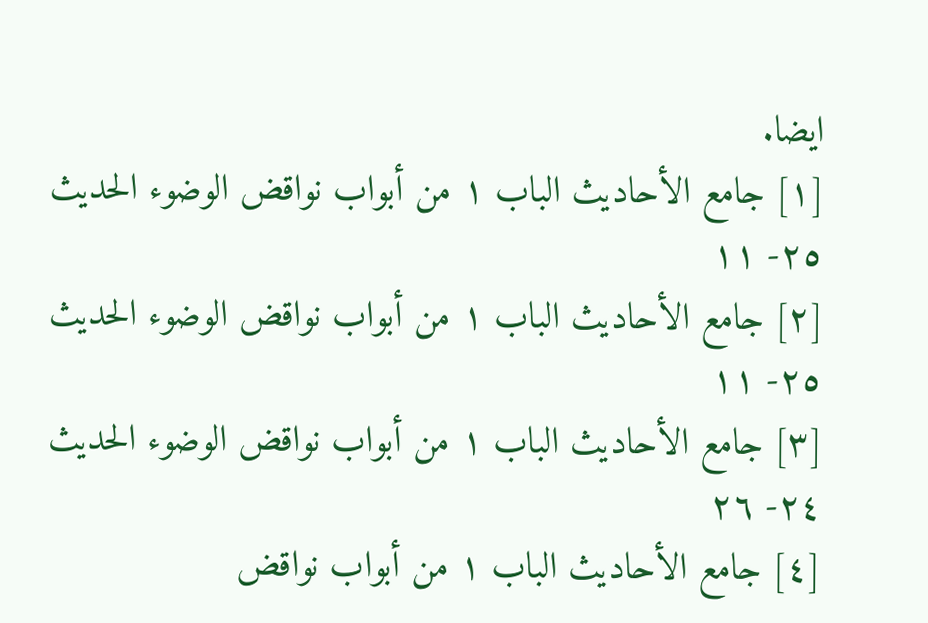ايضا.
[١] جامع الأحاديث الباب ١ من أبواب نواقض الوضوء الحديث ٢٥- ١١
[٢] جامع الأحاديث الباب ١ من أبواب نواقض الوضوء الحديث ٢٥- ١١
[٣] جامع الأحاديث الباب ١ من أبواب نواقض الوضوء الحديث ٢٤- ٢٦
[٤] جامع الأحاديث الباب ١ من أبواب نواقض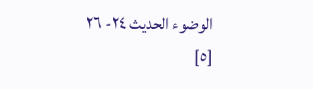الوضوء الحديث ٢٤- ٢٦
[٥]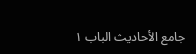جامع الأحاديث الباب ١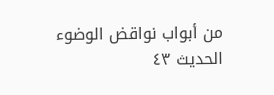من أبواب نواقض الوضوء الحديث ٤٣